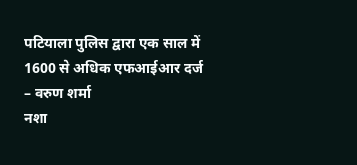पटियाला पुलिस द्वारा एक साल में 1600 से अधिक एफआईआर दर्ज – वरुण शर्मा
नशा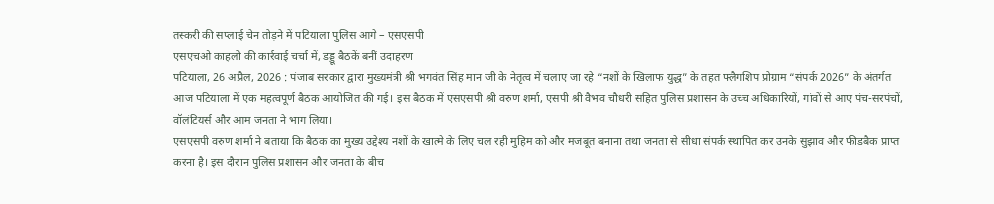तस्करी की सप्लाई चेन तोड़ने में पटियाला पुलिस आगे – एसएसपी
एसएचओ काहलो की कार्रवाई चर्चा में, डड्डू बैठकें बनीं उदाहरण
पटियाला, 26 अप्रैल, 2026 : पंजाब सरकार द्वारा मुख्यमंत्री श्री भगवंत सिंह मान जी के नेतृत्व में चलाए जा रहे “नशों के खिलाफ युद्ध” के तहत फ्लैगशिप प्रोग्राम “संपर्क 2026” के अंतर्गत आज पटियाला में एक महत्वपूर्ण बैठक आयोजित की गई। इस बैठक में एसएसपी श्री वरुण शर्मा, एसपी श्री वैभव चौधरी सहित पुलिस प्रशासन के उच्च अधिकारियों, गांवों से आए पंच-सरपंचों, वॉलंटियर्स और आम जनता ने भाग लिया।
एसएसपी वरुण शर्मा ने बताया कि बैठक का मुख्य उद्देश्य नशों के खात्मे के लिए चल रही मुहिम को और मजबूत बनाना तथा जनता से सीधा संपर्क स्थापित कर उनके सुझाव और फीडबैक प्राप्त करना है। इस दौरान पुलिस प्रशासन और जनता के बीच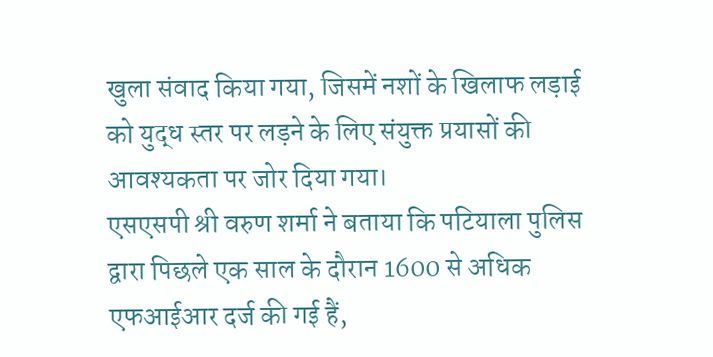खुला संवाद किया गया, जिसमें नशों के खिलाफ लड़ाई को युद्ध स्तर पर लड़ने के लिए संयुक्त प्रयासों की आवश्यकता पर जोर दिया गया।
एसएसपी श्री वरुण शर्मा ने बताया कि पटियाला पुलिस द्वारा पिछले एक साल के दौरान 1600 से अधिक एफआईआर दर्ज की गई हैं,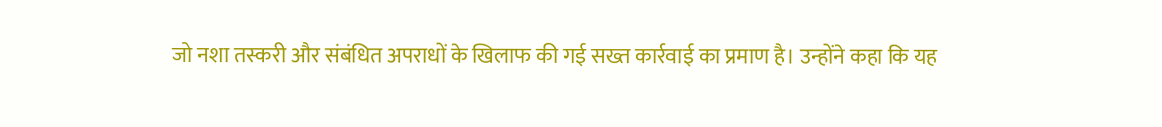जो नशा तस्करी और संबंधित अपराधों के खिलाफ की गई सख्त कार्रवाई का प्रमाण है। उन्होंने कहा कि यह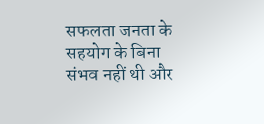सफलता जनता के सहयोग के बिना संभव नहीं थी और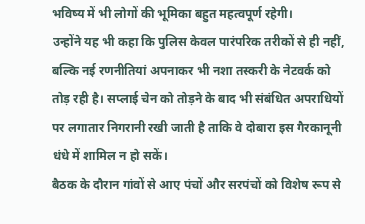भविष्य में भी लोगों की भूमिका बहुत महत्वपूर्ण रहेगी।
उन्होंने यह भी कहा कि पुलिस केवल पारंपरिक तरीकों से ही नहीं, बल्कि नई रणनीतियां अपनाकर भी नशा तस्करी के नेटवर्क को तोड़ रही है। सप्लाई चेन को तोड़ने के बाद भी संबंधित अपराधियों पर लगातार निगरानी रखी जाती है ताकि वे दोबारा इस गैरकानूनी धंधे में शामिल न हो सकें।
बैठक के दौरान गांवों से आए पंचों और सरपंचों को विशेष रूप से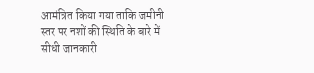आमंत्रित किया गया ताकि जमीनी स्तर पर नशों की स्थिति के बारे में सीधी जानकारी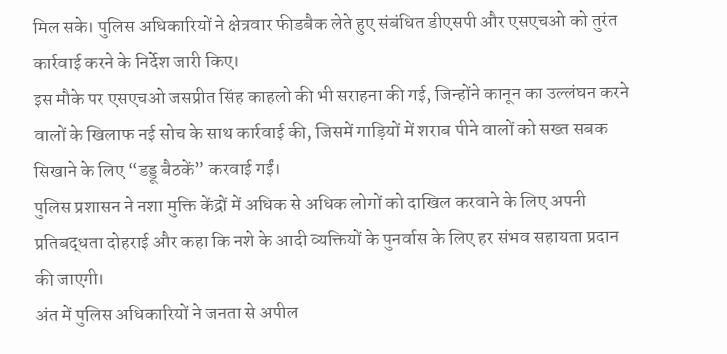मिल सके। पुलिस अधिकारियों ने क्षेत्रवार फीडबैक लेते हुए संबंधित डीएसपी और एसएचओ को तुरंत कार्रवाई करने के निर्देश जारी किए।
इस मौके पर एसएचओ जसप्रीत सिंह काहलो की भी सराहना की गई, जिन्होंने कानून का उल्लंघन करने वालों के खिलाफ नई सोच के साथ कार्रवाई की, जिसमें गाड़ियों में शराब पीने वालों को सख्त सबक सिखाने के लिए “डड्डू बैठकें” करवाई गईं।
पुलिस प्रशासन ने नशा मुक्ति केंद्रों में अधिक से अधिक लोगों को दाखिल करवाने के लिए अपनी प्रतिबद्धता दोहराई और कहा कि नशे के आदी व्यक्तियों के पुनर्वास के लिए हर संभव सहायता प्रदान की जाएगी।
अंत में पुलिस अधिकारियों ने जनता से अपील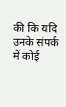की कि यदि उनके संपर्क में कोई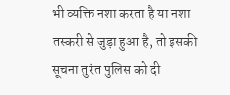भी व्यक्ति नशा करता है या नशा तस्करी से जुड़ा हुआ है, तो इसकी सूचना तुरंत पुलिस को दी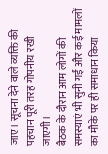जाए। सूचना देने वाले व्यक्ति की पहचान पूरी तरह गोपनीय रखी जाएगी।
बैठक के दौरान आम लोगों की समस्याएं भी सुनी गईं और कई मामलों का मौके पर ही समाधान किया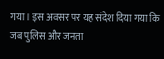गया। इस अवसर पर यह संदेश दिया गया कि जब पुलिस और जनता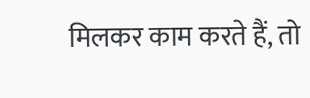मिलकर काम करते हैं, तो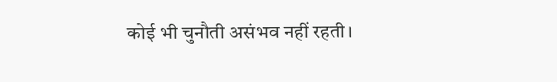कोई भी चुनौती असंभव नहीं रहती।